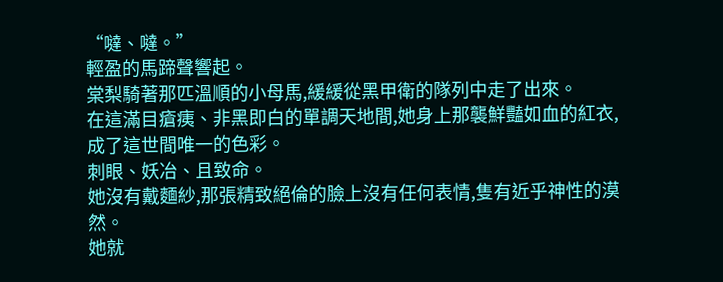“噠、噠。”
輕盈的馬蹄聲響起。
棠梨騎著那匹溫順的小母馬,緩緩從黑甲衛的隊列中走了出來。
在這滿目瘡痍、非黑即白的單調天地間,她身上那襲鮮豔如血的紅衣,成了這世間唯一的色彩。
刺眼、妖冶、且致命。
她沒有戴麵紗,那張精致絕倫的臉上沒有任何表情,隻有近乎神性的漠然。
她就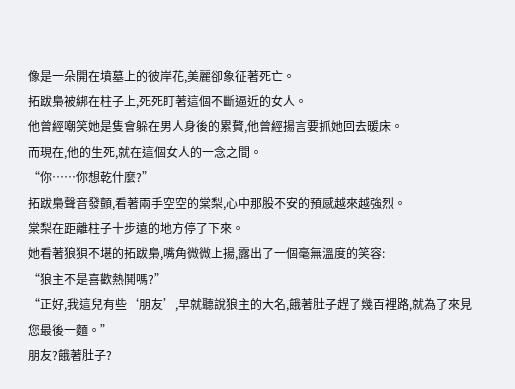像是一朵開在墳墓上的彼岸花,美麗卻象征著死亡。
拓跋梟被綁在柱子上,死死盯著這個不斷逼近的女人。
他曾經嘲笑她是隻會躲在男人身後的累贅,他曾經揚言要抓她回去暖床。
而現在,他的生死,就在這個女人的一念之間。
“你……你想乾什麼?”
拓跋梟聲音發顫,看著兩手空空的棠梨,心中那股不安的預感越來越強烈。
棠梨在距離柱子十步遠的地方停了下來。
她看著狼狽不堪的拓跋梟,嘴角微微上揚,露出了一個毫無溫度的笑容:
“狼主不是喜歡熱鬨嗎?”
“正好,我這兒有些‘朋友’,早就聽說狼主的大名,餓著肚子趕了幾百裡路,就為了來見您最後一麵。”
朋友?餓著肚子?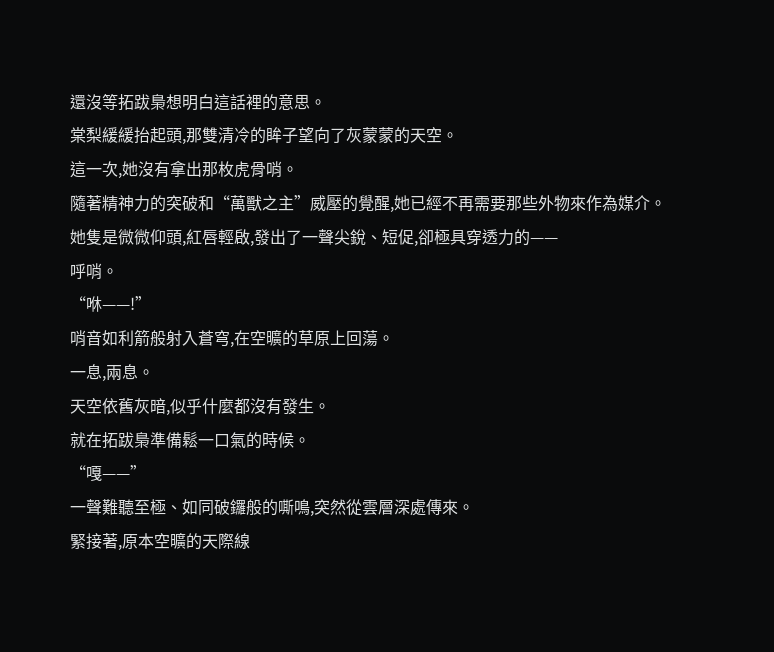還沒等拓跋梟想明白這話裡的意思。
棠梨緩緩抬起頭,那雙清冷的眸子望向了灰蒙蒙的天空。
這一次,她沒有拿出那枚虎骨哨。
隨著精神力的突破和“萬獸之主”威壓的覺醒,她已經不再需要那些外物來作為媒介。
她隻是微微仰頭,紅唇輕啟,發出了一聲尖銳、短促,卻極具穿透力的——
呼哨。
“咻——!”
哨音如利箭般射入蒼穹,在空曠的草原上回蕩。
一息,兩息。
天空依舊灰暗,似乎什麼都沒有發生。
就在拓跋梟準備鬆一口氣的時候。
“嘎——”
一聲難聽至極、如同破鑼般的嘶鳴,突然從雲層深處傳來。
緊接著,原本空曠的天際線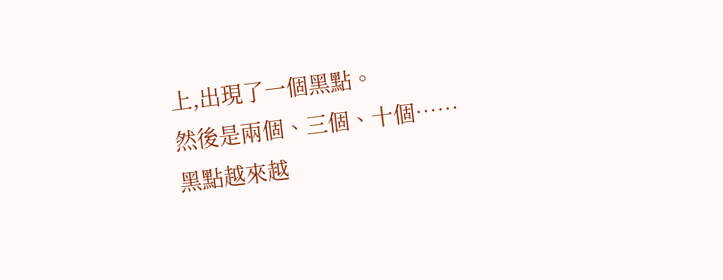上,出現了一個黑點。
然後是兩個、三個、十個……
黑點越來越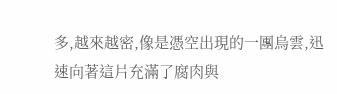多,越來越密,像是憑空出現的一團烏雲,迅速向著這片充滿了腐肉與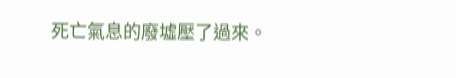死亡氣息的廢墟壓了過來。